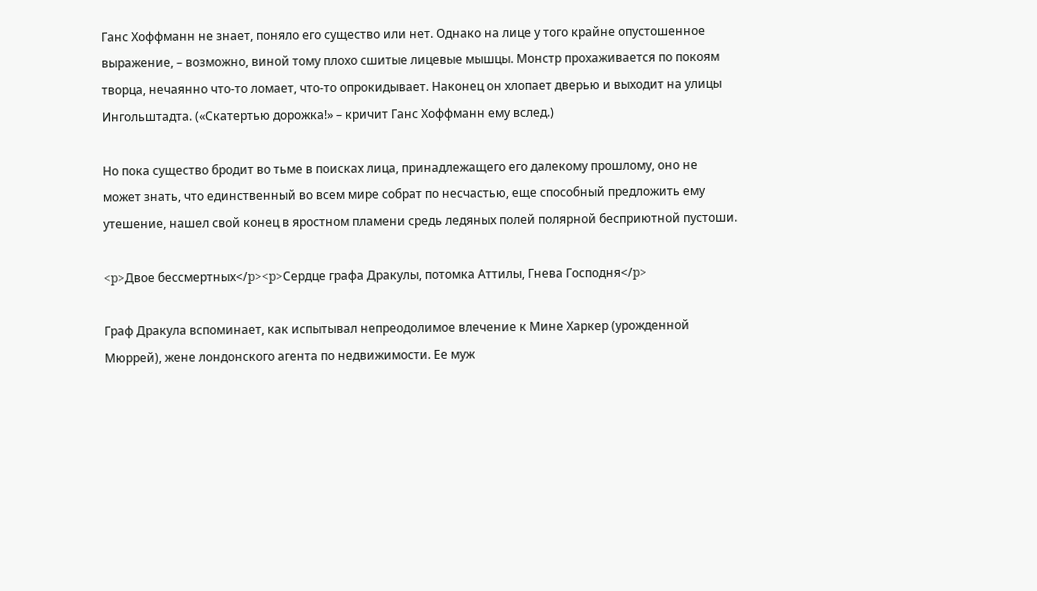Ганс Хоффманн не знает, поняло его существо или нет. Однако на лице у того крайне опустошенное выражение, – возможно, виной тому плохо сшитые лицевые мышцы. Монстр прохаживается по покоям творца, нечаянно что-то ломает, что-то опрокидывает. Наконец он хлопает дверью и выходит на улицы Ингольштадта. («Скатертью дорожка!» – кричит Ганс Хоффманн ему вслед.)

Но пока существо бродит во тьме в поисках лица, принадлежащего его далекому прошлому, оно не может знать, что единственный во всем мире собрат по несчастью, еще способный предложить ему утешение, нашел свой конец в яростном пламени средь ледяных полей полярной бесприютной пустоши.

<p>Двое бессмертных</p><p>Сердце графа Дракулы, потомка Аттилы, Гнева Господня</p>

Граф Дракула вспоминает, как испытывал непреодолимое влечение к Мине Харкер (урожденной Мюррей), жене лондонского агента по недвижимости. Ее муж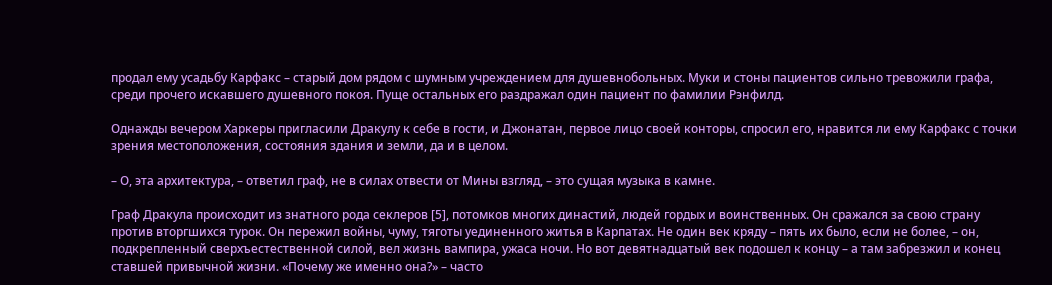продал ему усадьбу Карфакс – старый дом рядом с шумным учреждением для душевнобольных. Муки и стоны пациентов сильно тревожили графа, среди прочего искавшего душевного покоя. Пуще остальных его раздражал один пациент по фамилии Рэнфилд.

Однажды вечером Харкеры пригласили Дракулу к себе в гости, и Джонатан, первое лицо своей конторы, спросил его, нравится ли ему Карфакс с точки зрения местоположения, состояния здания и земли, да и в целом.

– О, эта архитектура, – ответил граф, не в силах отвести от Мины взгляд, – это сущая музыка в камне.

Граф Дракула происходит из знатного рода секлеров [5], потомков многих династий, людей гордых и воинственных. Он сражался за свою страну против вторгшихся турок. Он пережил войны, чуму, тяготы уединенного житья в Карпатах. Не один век кряду – пять их было, если не более, – он, подкрепленный сверхъестественной силой, вел жизнь вампира, ужаса ночи. Но вот девятнадцатый век подошел к концу – а там забрезжил и конец ставшей привычной жизни. «Почему же именно она?» – часто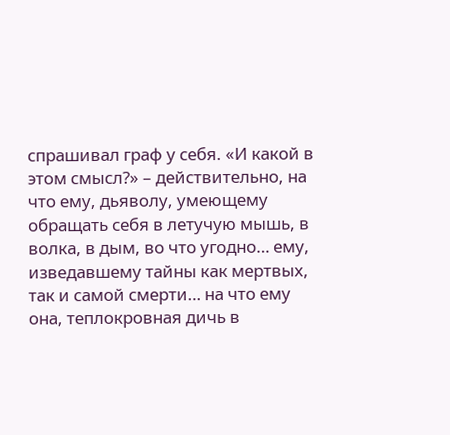спрашивал граф у себя. «И какой в этом смысл?» – действительно, на что ему, дьяволу, умеющему обращать себя в летучую мышь, в волка, в дым, во что угодно… ему, изведавшему тайны как мертвых, так и самой смерти… на что ему она, теплокровная дичь в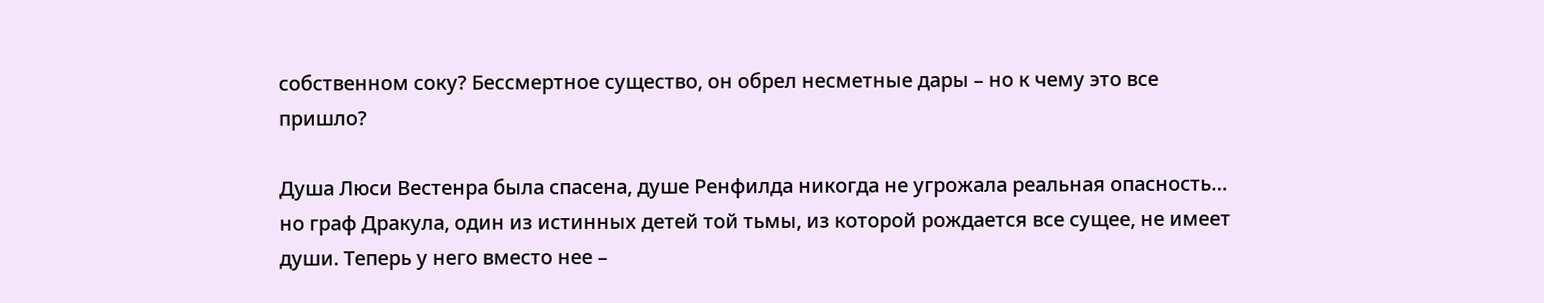собственном соку? Бессмертное существо, он обрел несметные дары – но к чему это все пришло?

Душа Люси Вестенра была спасена, душе Ренфилда никогда не угрожала реальная опасность… но граф Дракула, один из истинных детей той тьмы, из которой рождается все сущее, не имеет души. Теперь у него вместо нее –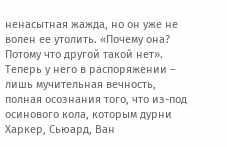ненасытная жажда, но он уже не волен ее утолить. «Почему она? Потому что другой такой нет». Теперь у него в распоряжении – лишь мучительная вечность, полная осознания того, что из-под осинового кола, которым дурни Харкер, Сьюард, Ван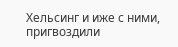Хельсинг и иже с ними, пригвоздили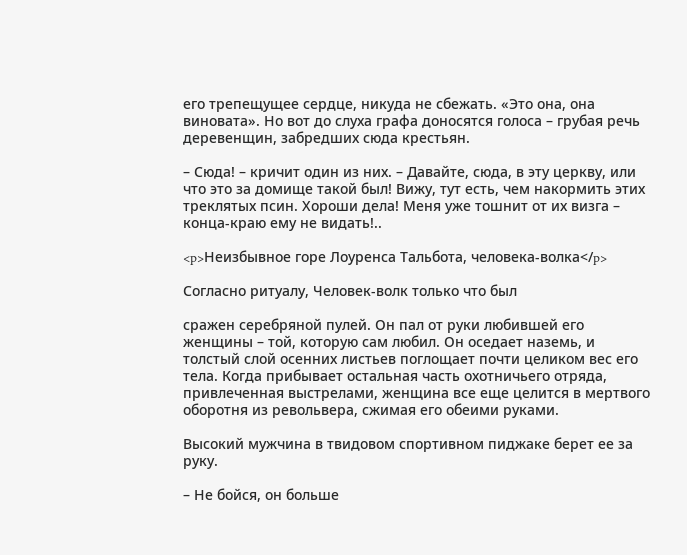его трепещущее сердце, никуда не сбежать. «Это она, она виновата». Но вот до слуха графа доносятся голоса – грубая речь деревенщин, забредших сюда крестьян.

– Сюда! – кричит один из них. – Давайте, сюда, в эту церкву, или что это за домище такой был! Вижу, тут есть, чем накормить этих треклятых псин. Хороши дела! Меня уже тошнит от их визга – конца-краю ему не видать!..

<p>Неизбывное горе Лоуренса Тальбота, человека-волка</p>

Согласно ритуалу, Человек-волк только что был

сражен серебряной пулей. Он пал от руки любившей его женщины – той, которую сам любил. Он оседает наземь, и толстый слой осенних листьев поглощает почти целиком вес его тела. Когда прибывает остальная часть охотничьего отряда, привлеченная выстрелами, женщина все еще целится в мертвого оборотня из револьвера, сжимая его обеими руками.

Высокий мужчина в твидовом спортивном пиджаке берет ее за руку.

– Не бойся, он больше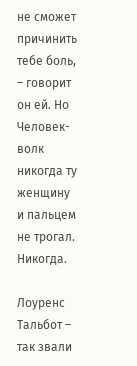не сможет причинить тебе боль, – говорит он ей. Но Человек-волк никогда ту женщину и пальцем не трогал. Никогда.

Лоуренс Тальбот – так звали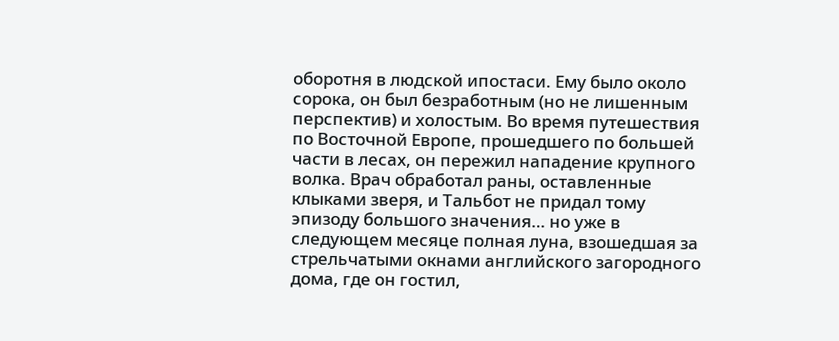оборотня в людской ипостаси. Ему было около сорока, он был безработным (но не лишенным перспектив) и холостым. Во время путешествия по Восточной Европе, прошедшего по большей части в лесах, он пережил нападение крупного волка. Врач обработал раны, оставленные клыками зверя, и Тальбот не придал тому эпизоду большого значения… но уже в следующем месяце полная луна, взошедшая за стрельчатыми окнами английского загородного дома, где он гостил,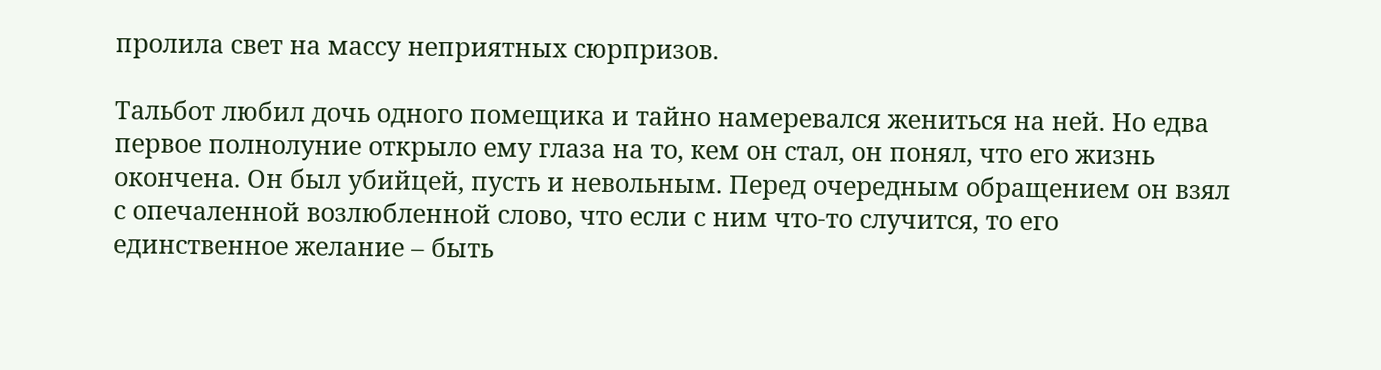пролила свет на массу неприятных сюрпризов.

Тальбот любил дочь одного помещика и тайно намеревался жениться на ней. Но едва первое полнолуние открыло ему глаза на то, кем он стал, он понял, что его жизнь окончена. Он был убийцей, пусть и невольным. Перед очередным обращением он взял с опечаленной возлюбленной слово, что если с ним что-то случится, то его единственное желание – быть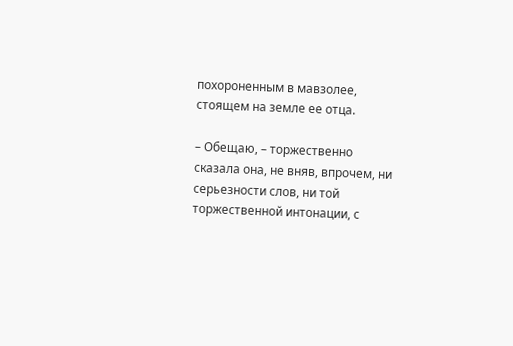похороненным в мавзолее, стоящем на земле ее отца.

– Обещаю, – торжественно сказала она, не вняв, впрочем, ни серьезности слов, ни той торжественной интонации, с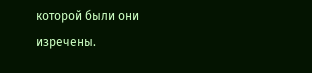которой были они изречены.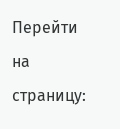Перейти на страницу: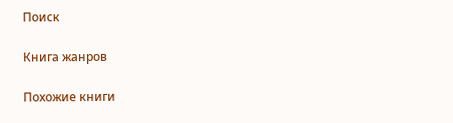Поиск

Книга жанров

Похожие книги